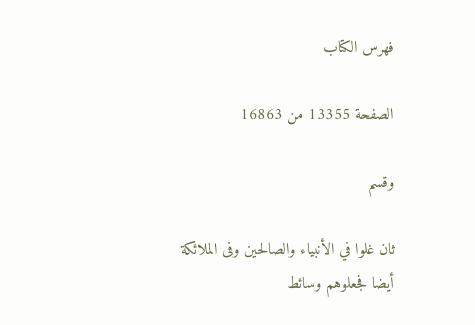فهرس الكتاب

الصفحة 13355 من 16863

وقسم

ثان غلوا في الأنبياء والصالحين وفى الملائكة أيضا فجعلوهم وسائط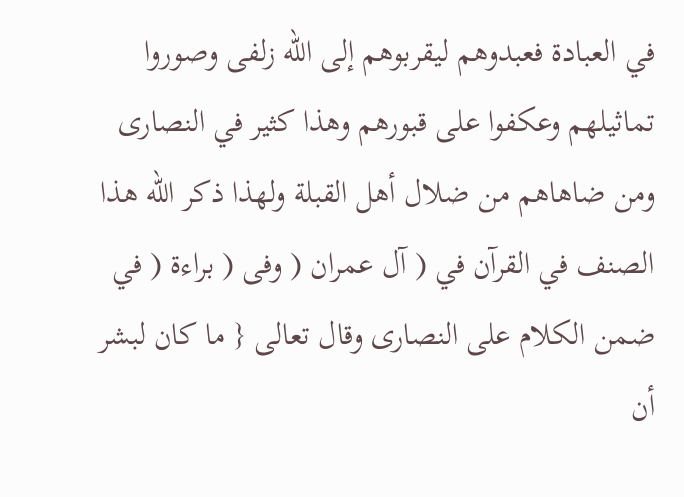في العبادة فعبدوهم ليقربوهم إلى الله زلفى وصوروا تماثيلهم وعكفوا على قبورهم وهذا كثير في النصارى ومن ضاهاهم من ضلال أهل القبلة ولهذا ذكر الله هذا الصنف في القرآن في ( آل عمران ( وفى ( براءة ( في ضمن الكلام على النصارى وقال تعالى { ما كان لبشر أن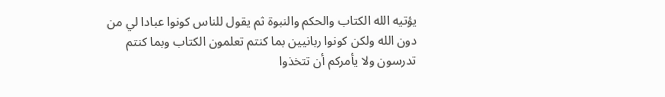يؤتيه الله الكتاب والحكم والنبوة ثم يقول للناس كونوا عبادا لي من دون الله ولكن كونوا ربانيين بما كنتم تعلمون الكتاب وبما كنتم تدرسون ولا يأمركم أن تتخذوا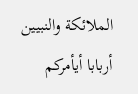الملائكة والنبيين أربابا أيأمركم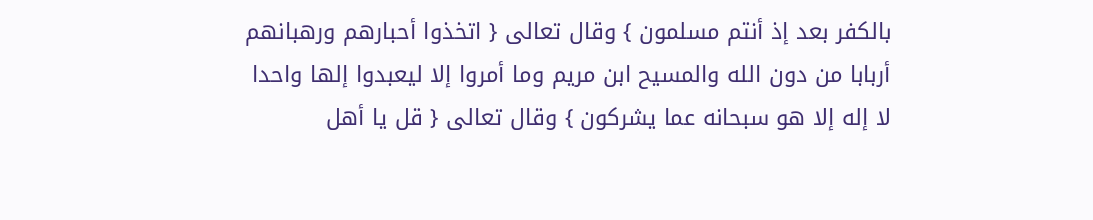بالكفر بعد إذ أنتم مسلمون } وقال تعالى { اتخذوا أحبارهم ورهبانهم أربابا من دون الله والمسيح ابن مريم وما أمروا إلا ليعبدوا إلها واحدا لا إله إلا هو سبحانه عما يشركون } وقال تعالى { قل يا أهل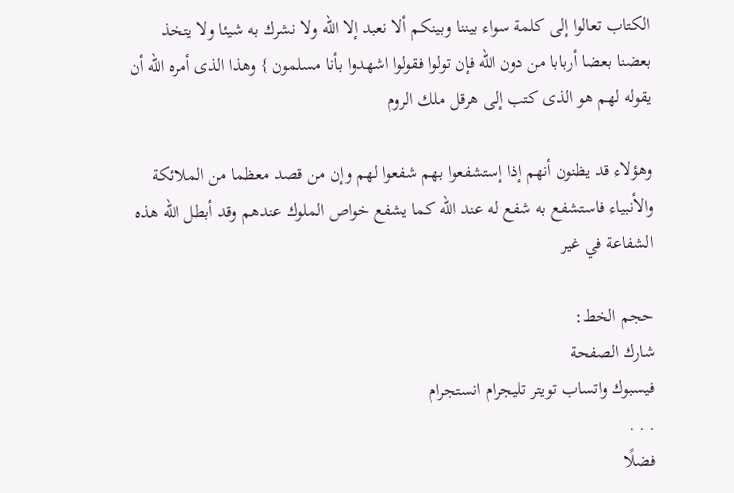الكتاب تعالوا إلى كلمة سواء بيننا وبينكم ألا نعبد إلا الله ولا نشرك به شيئا ولا يتخذ بعضنا بعضا أربابا من دون الله فإن تولوا فقولوا اشهدوا بأنا مسلمون } وهذا الذى أمره الله أن يقوله لهم هو الذى كتب إلى هرقل ملك الروم

وهؤلاء قد يظنون أنهم إذا إستشفعوا بهم شفعوا لهم وإن من قصد معظما من الملائكة والأنبياء فاستشفع به شفع له عند الله كما يشفع خواص الملوك عندهم وقد أبطل الله هذه الشفاعة في غير

حجم الخط:
شارك الصفحة
فيسبوك واتساب تويتر تليجرام انستجرام
. . .
فضلًا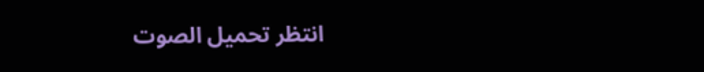انتظر تحميل الصوت